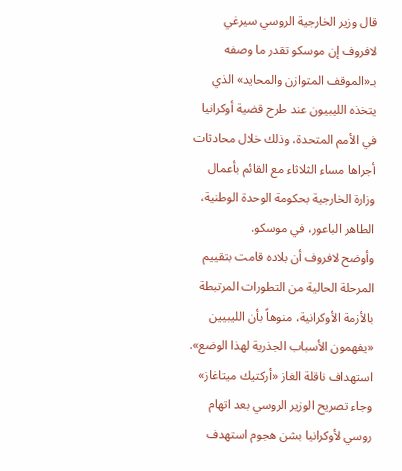قال وزير الخارجية الروسي سيرغي لافروف إن موسكو تقدر ما وصفه بـ«الموقف المتوازن والمحايد» الذي يتخذه الليبيون عند طرح قضية أوكرانيا في الأمم المتحدة، وذلك خلال محادثات أجراها مساء الثلاثاء مع القائم بأعمال وزارة الخارجية بحكومة الوحدة الوطنية، الطاهر الباعور، في موسكو.
وأوضح لافروف أن بلاده قامت بتقييم المرحلة الحالية من التطورات المرتبطة بالأزمة الأوكرانية، منوهاً بأن الليبيين «يفهمون الأسباب الجذرية لهذا الوضع».
استهداف ناقلة الغاز «أركتيك ميتاغاز»
وجاء تصريح الوزير الروسي بعد اتهام روسي لأوكرانيا بشن هجوم استهدف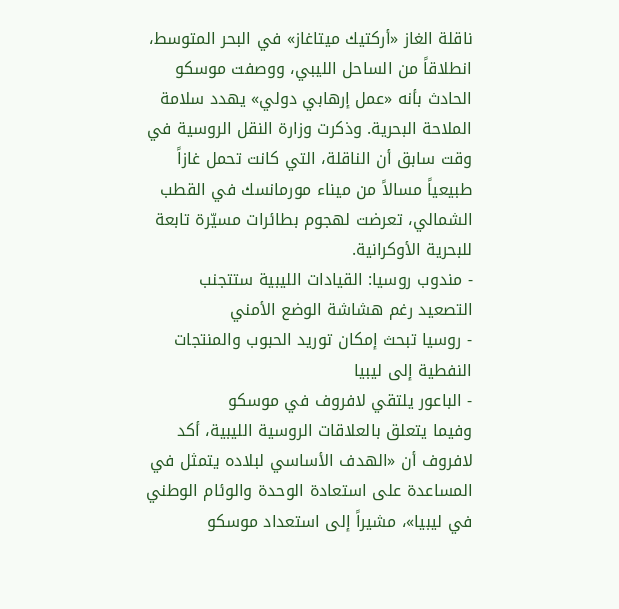ناقلة الغاز «أركتيك ميتاغاز» في البحر المتوسط، انطلاقاً من الساحل الليبي، ووصفت موسكو الحادث بأنه «عمل إرهابي دولي» يهدد سلامة الملاحة البحرية. وذكرت وزارة النقل الروسية في وقت سابق أن الناقلة، التي كانت تحمل غازاً طبيعياً مسالاً من ميناء مورمانسك في القطب الشمالي، تعرضت لهجوم بطائرات مسيّرة تابعة للبحرية الأوكرانية.
- مندوب روسيا: القيادات الليبية ستتجنب التصعيد رغم هشاشة الوضع الأمني
- روسيا تبحث إمكان توريد الحبوب والمنتجات النفطية إلى ليبيا
- الباعور يلتقي لافروف في موسكو
وفيما يتعلق بالعلاقات الروسية الليبية، أكد لافروف أن «الهدف الأساسي لبلاده يتمثل في المساعدة على استعادة الوحدة والوئام الوطني في ليبيا»، مشيراً إلى استعداد موسكو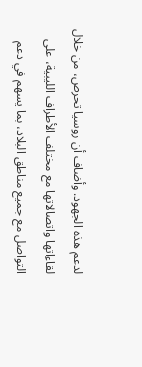لدعم هذه الجهود. وأضاف أن روسيا تحرص، من خلال لقاءاتها واتصالاتها مع مختلف الأطراف الليبية، على التواصل مع جميع مناطق البلاد، بما يسهم في دعم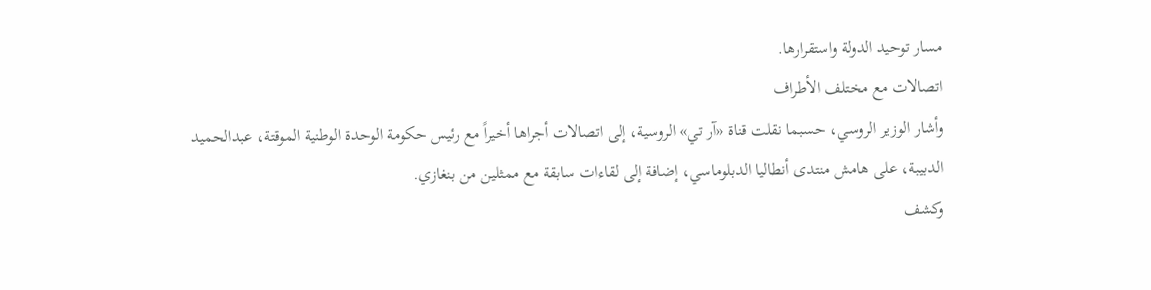مسار توحيد الدولة واستقرارها.
اتصالات مع مختلف الأطراف
وأشار الوزير الروسي، حسبما نقلت قناة «آر تي» الروسية، إلى اتصالات أجراها أخيراً مع رئيس حكومة الوحدة الوطنية الموقتة، عبدالحميد الدبيبة، على هامش منتدى أنطاليا الدبلوماسي، إضافة إلى لقاءات سابقة مع ممثلين من بنغازي.
وكشف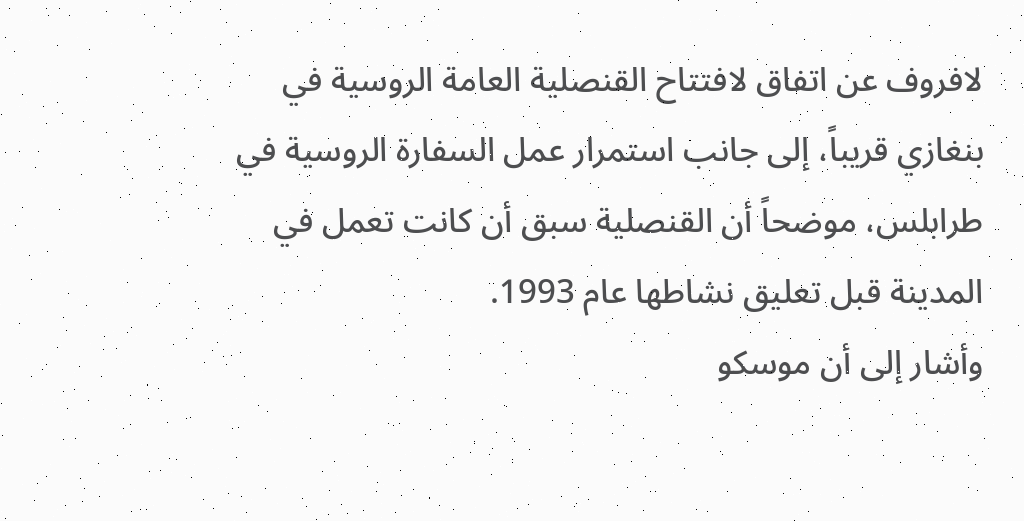لافروف عن اتفاق لافتتاح القنصلية العامة الروسية في بنغازي قريباً، إلى جانب استمرار عمل السفارة الروسية في طرابلس، موضحاً أن القنصلية سبق أن كانت تعمل في المدينة قبل تعليق نشاطها عام 1993.
وأشار إلى أن موسكو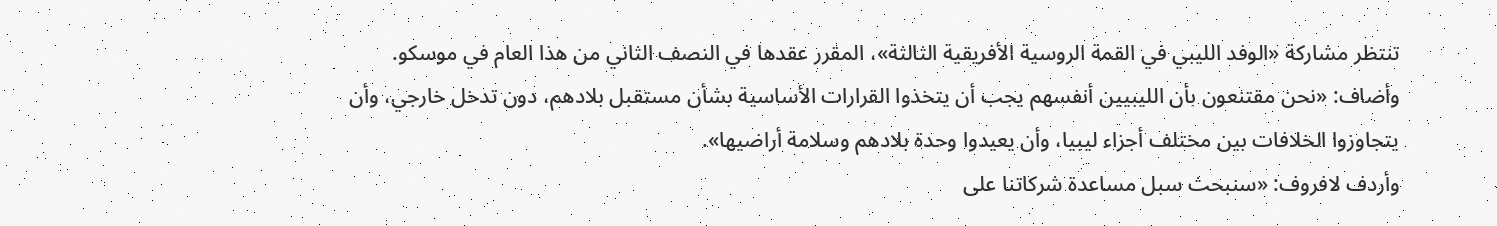تنتظر مشاركة «الوفد الليبي في القمة الروسية الأفريقية الثالثة»، المقرر عقدها في النصف الثاني من هذا العام في موسكو. وأضاف: «نحن مقتنعون بأن الليبيين أنفسهم يجب أن يتخذوا القرارات الأساسية بشأن مستقبل بلادهم، دون تدخل خارجي، وأن يتجاوزوا الخلافات بين مختلف أجزاء ليبيا، وأن يعيدوا وحدة بلادهم وسلامة أراضيها».
وأردف لافروف: «سنبحث سبل مساعدة شركاتنا على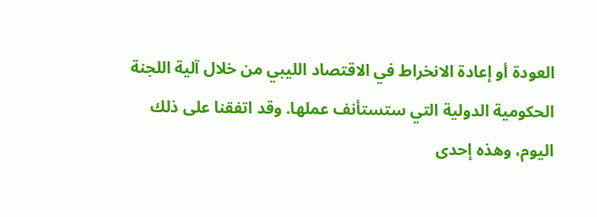العودة أو إعادة الانخراط في الاقتصاد الليبي من خلال آلية اللجنة الحكومية الدولية التي ستستأنف عملها. وقد اتفقنا على ذلك اليوم، وهذه إحدى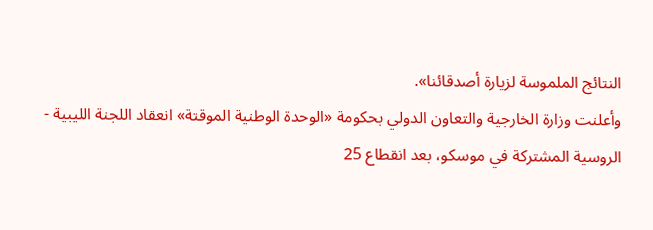النتائج الملموسة لزيارة أصدقائنا».
وأعلنت وزارة الخارجية والتعاون الدولي بحكومة «الوحدة الوطنية الموقتة» انعقاد اللجنة الليبية - الروسية المشتركة في موسكو، بعد انقطاع 25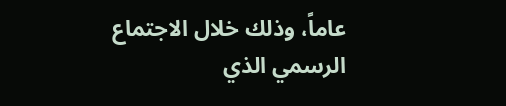عاماً، وذلك خلال الاجتماع الرسمي الذي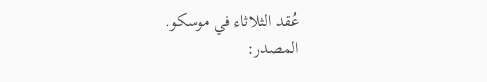عُقد الثلاثاء في موسكو.
المصدر: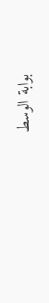بوابة الوسط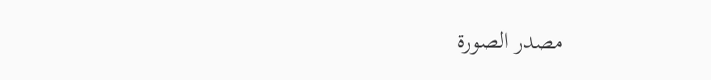مصدر الصورة